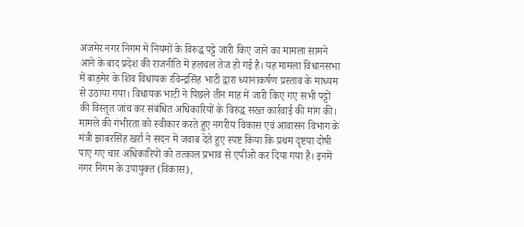अजमेर नगर निगम में नियमों के विरुद्ध पट्टे जारी किए जाने का मामला सामने आने के बाद प्रदेश की राजनीति में हलचल तेज हो गई है। यह मामला विधानसभा में बाड़मेर के शिव विधायक रविन्द्रसिंह भाटी द्वारा ध्यानाकर्षण प्रस्ताव के माध्यम से उठाया गया। विधायक भाटी ने पिछले तीन माह में जारी किए गए सभी पट्टों की विस्तृत जांच कर संबंधित अधिकारियों के विरुद्ध सख्त कार्रवाई की मांग की।
मामले की गंभीरता को स्वीकार करते हुए नगरीय विकास एवं आवासन विभाग के मंत्री झाबरसिंह खर्रा ने सदन में जवाब देते हुए स्पष्ट किया कि प्रथम दृष्टया दोषी पाए गए चार अधिकारियों को तत्काल प्रभाव से एपीओ कर दिया गया है। इनमें नगर निगम के उपायुक्त (विकास),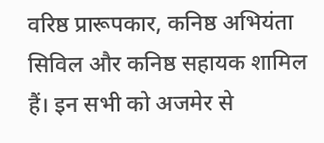वरिष्ठ प्रारूपकार, कनिष्ठ अभियंता सिविल और कनिष्ठ सहायक शामिल हैं। इन सभी को अजमेर से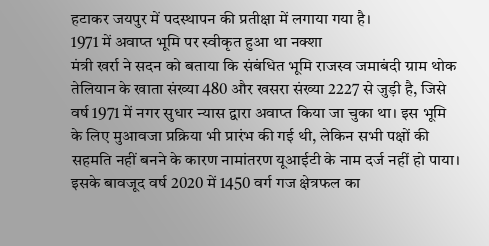हटाकर जयपुर में पदस्थापन की प्रतीक्षा में लगाया गया है।
1971 में अवाप्त भूमि पर स्वीकृत हुआ था नक्शा
मंत्री खर्रा ने सदन को बताया कि संबंधित भूमि राजस्व जमाबंदी ग्राम थोक तेलियान के खाता संख्या 480 और खसरा संख्या 2227 से जुड़ी है, जिसे वर्ष 1971 में नगर सुधार न्यास द्वारा अवाप्त किया जा चुका था। इस भूमि के लिए मुआवजा प्रक्रिया भी प्रारंभ की गई थी, लेकिन सभी पक्षों की सहमति नहीं बनने के कारण नामांतरण यूआईटी के नाम दर्ज नहीं हो पाया।
इसके बावजूद वर्ष 2020 में 1450 वर्ग गज क्षेत्रफल का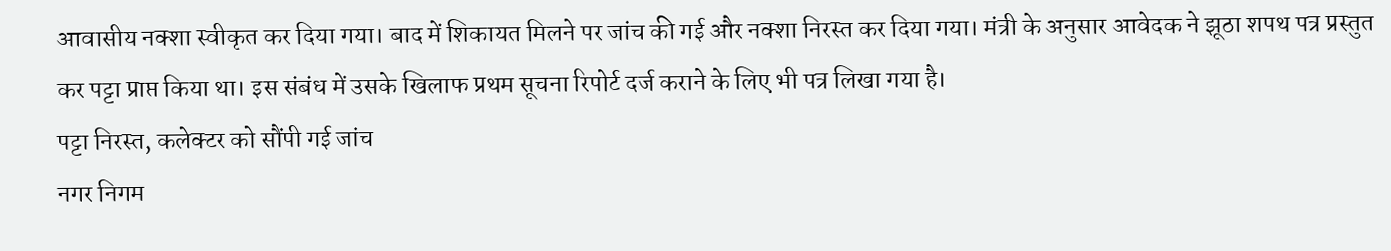आवासीय नक्शा स्वीकृत कर दिया गया। बाद में शिकायत मिलने पर जांच की गई और नक्शा निरस्त कर दिया गया। मंत्री के अनुसार आवेदक ने झूठा शपथ पत्र प्रस्तुत कर पट्टा प्राप्त किया था। इस संबंध में उसके खिलाफ प्रथम सूचना रिपोर्ट दर्ज कराने के लिए भी पत्र लिखा गया है।
पट्टा निरस्त, कलेक्टर को सौंपी गई जांच
नगर निगम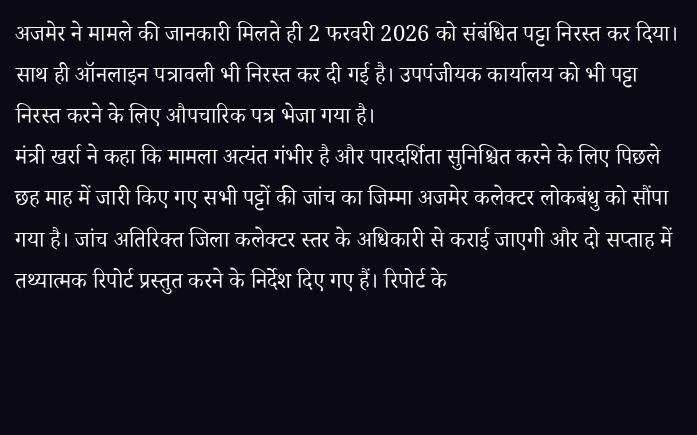अजमेर ने मामले की जानकारी मिलते ही 2 फरवरी 2026 को संबंधित पट्टा निरस्त कर दिया। साथ ही ऑनलाइन पत्रावली भी निरस्त कर दी गई है। उपपंजीयक कार्यालय को भी पट्टा निरस्त करने के लिए औपचारिक पत्र भेजा गया है।
मंत्री खर्रा ने कहा कि मामला अत्यंत गंभीर है और पारदर्शिता सुनिश्चित करने के लिए पिछले छह माह में जारी किए गए सभी पट्टों की जांच का जिम्मा अजमेर कलेक्टर लोकबंधु को सौंपा गया है। जांच अतिरिक्त जिला कलेक्टर स्तर के अधिकारी से कराई जाएगी और दो सप्ताह में तथ्यात्मक रिपोर्ट प्रस्तुत करने के निर्देश दिए गए हैं। रिपोर्ट के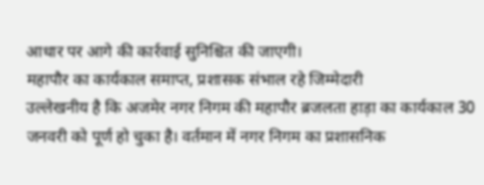आधार पर आगे की कार्रवाई सुनिश्चित की जाएगी।
महापौर का कार्यकाल समाप्त, प्रशासक संभाल रहे जिम्मेदारी
उल्लेखनीय है कि अजमेर नगर निगम की महापौर ब्रजलता हाड़ा का कार्यकाल 30 जनवरी को पूर्ण हो चुका है। वर्तमान में नगर निगम का प्रशासनिक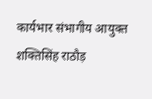कार्यभार संभागीय आयुक्त शक्तिसिंह राठौड़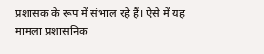प्रशासक के रूप में संभाल रहे हैं। ऐसे में यह मामला प्रशासनिक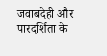जवाबदेही और पारदर्शिता के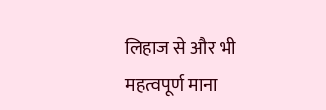लिहाज से और भी महत्वपूर्ण माना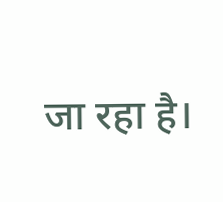जा रहा है।